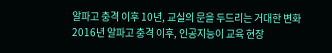알파고 충격 이후 10년, 교실의 문을 두드리는 거대한 변화
2016년 알파고 충격 이후, 인공지능이 교육 현장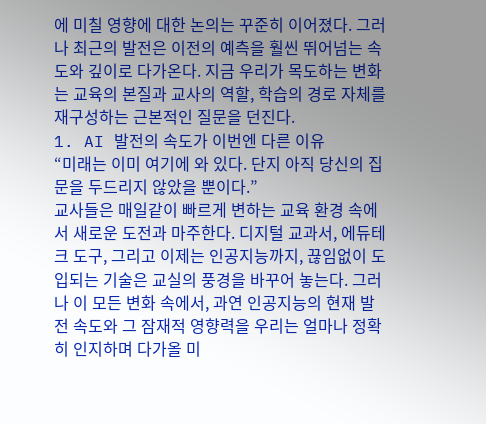에 미칠 영향에 대한 논의는 꾸준히 이어졌다. 그러나 최근의 발전은 이전의 예측을 훨씬 뛰어넘는 속도와 깊이로 다가온다. 지금 우리가 목도하는 변화는 교육의 본질과 교사의 역할, 학습의 경로 자체를 재구성하는 근본적인 질문을 던진다.
1. AI 발전의 속도가 이번엔 다른 이유
“미래는 이미 여기에 와 있다. 단지 아직 당신의 집 문을 두드리지 않았을 뿐이다.”
교사들은 매일같이 빠르게 변하는 교육 환경 속에서 새로운 도전과 마주한다. 디지털 교과서, 에듀테크 도구, 그리고 이제는 인공지능까지, 끊임없이 도입되는 기술은 교실의 풍경을 바꾸어 놓는다. 그러나 이 모든 변화 속에서, 과연 인공지능의 현재 발전 속도와 그 잠재적 영향력을 우리는 얼마나 정확히 인지하며 다가올 미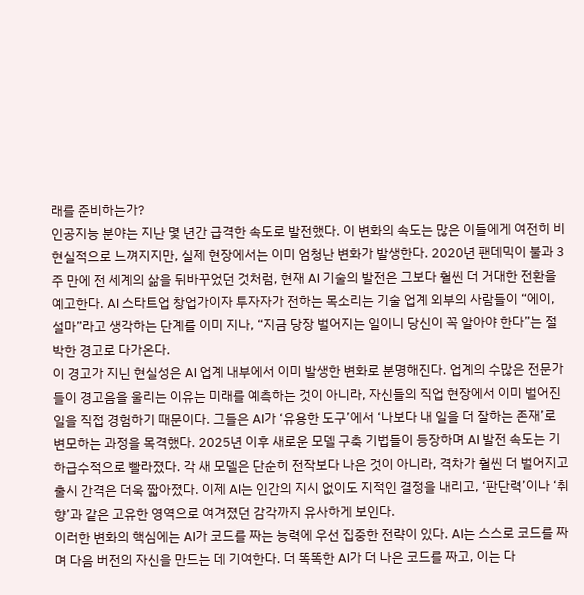래를 준비하는가?
인공지능 분야는 지난 몇 년간 급격한 속도로 발전했다. 이 변화의 속도는 많은 이들에게 여전히 비현실적으로 느껴지지만, 실제 현장에서는 이미 엄청난 변화가 발생한다. 2020년 팬데믹이 불과 3주 만에 전 세계의 삶을 뒤바꾸었던 것처럼, 현재 AI 기술의 발전은 그보다 훨씬 더 거대한 전환을 예고한다. AI 스타트업 창업가이자 투자자가 전하는 목소리는 기술 업계 외부의 사람들이 “에이, 설마”라고 생각하는 단계를 이미 지나, “지금 당장 벌어지는 일이니 당신이 꼭 알아야 한다”는 절박한 경고로 다가온다.
이 경고가 지닌 현실성은 AI 업계 내부에서 이미 발생한 변화로 분명해진다. 업계의 수많은 전문가들이 경고음을 울리는 이유는 미래를 예측하는 것이 아니라, 자신들의 직업 현장에서 이미 벌어진 일을 직접 경험하기 때문이다. 그들은 AI가 ‘유용한 도구’에서 ‘나보다 내 일을 더 잘하는 존재’로 변모하는 과정을 목격했다. 2025년 이후 새로운 모델 구축 기법들이 등장하며 AI 발전 속도는 기하급수적으로 빨라졌다. 각 새 모델은 단순히 전작보다 나은 것이 아니라, 격차가 훨씬 더 벌어지고 출시 간격은 더욱 짧아졌다. 이제 AI는 인간의 지시 없이도 지적인 결정을 내리고, ‘판단력’이나 ‘취향’과 같은 고유한 영역으로 여겨졌던 감각까지 유사하게 보인다.
이러한 변화의 핵심에는 AI가 코드를 짜는 능력에 우선 집중한 전략이 있다. AI는 스스로 코드를 짜며 다음 버전의 자신을 만드는 데 기여한다. 더 똑똑한 AI가 더 나은 코드를 짜고, 이는 다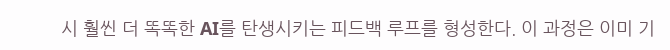시 훨씬 더 똑똑한 AI를 탄생시키는 피드백 루프를 형성한다. 이 과정은 이미 기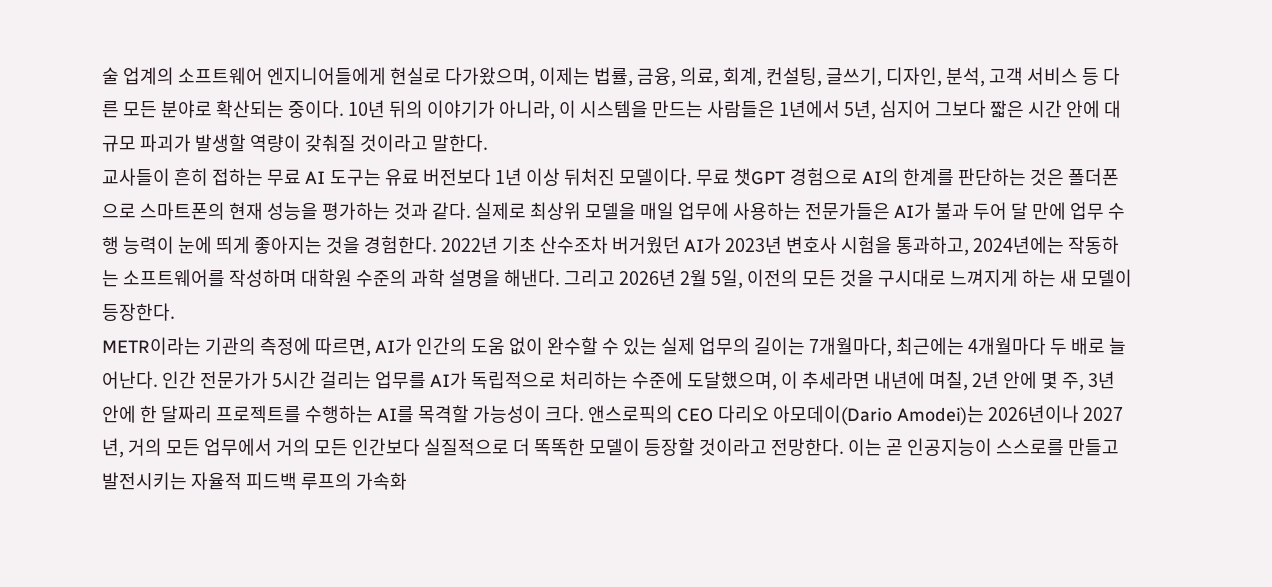술 업계의 소프트웨어 엔지니어들에게 현실로 다가왔으며, 이제는 법률, 금융, 의료, 회계, 컨설팅, 글쓰기, 디자인, 분석, 고객 서비스 등 다른 모든 분야로 확산되는 중이다. 10년 뒤의 이야기가 아니라, 이 시스템을 만드는 사람들은 1년에서 5년, 심지어 그보다 짧은 시간 안에 대규모 파괴가 발생할 역량이 갖춰질 것이라고 말한다.
교사들이 흔히 접하는 무료 AI 도구는 유료 버전보다 1년 이상 뒤처진 모델이다. 무료 챗GPT 경험으로 AI의 한계를 판단하는 것은 폴더폰으로 스마트폰의 현재 성능을 평가하는 것과 같다. 실제로 최상위 모델을 매일 업무에 사용하는 전문가들은 AI가 불과 두어 달 만에 업무 수행 능력이 눈에 띄게 좋아지는 것을 경험한다. 2022년 기초 산수조차 버거웠던 AI가 2023년 변호사 시험을 통과하고, 2024년에는 작동하는 소프트웨어를 작성하며 대학원 수준의 과학 설명을 해낸다. 그리고 2026년 2월 5일, 이전의 모든 것을 구시대로 느껴지게 하는 새 모델이 등장한다.
METR이라는 기관의 측정에 따르면, AI가 인간의 도움 없이 완수할 수 있는 실제 업무의 길이는 7개월마다, 최근에는 4개월마다 두 배로 늘어난다. 인간 전문가가 5시간 걸리는 업무를 AI가 독립적으로 처리하는 수준에 도달했으며, 이 추세라면 내년에 며칠, 2년 안에 몇 주, 3년 안에 한 달짜리 프로젝트를 수행하는 AI를 목격할 가능성이 크다. 앤스로픽의 CEO 다리오 아모데이(Dario Amodei)는 2026년이나 2027년, 거의 모든 업무에서 거의 모든 인간보다 실질적으로 더 똑똑한 모델이 등장할 것이라고 전망한다. 이는 곧 인공지능이 스스로를 만들고 발전시키는 자율적 피드백 루프의 가속화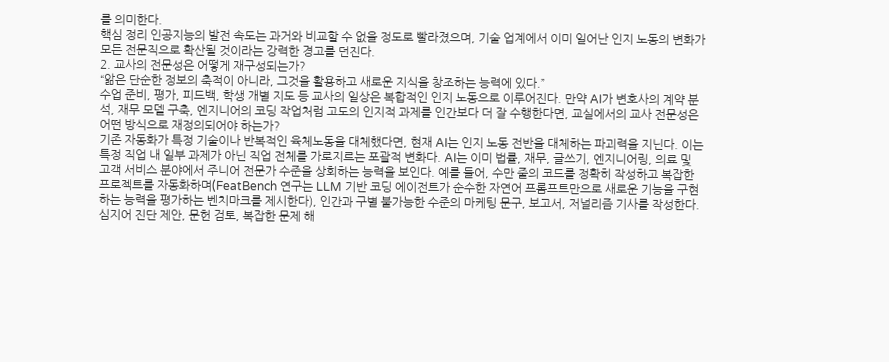를 의미한다.
핵심 정리 인공지능의 발전 속도는 과거와 비교할 수 없을 정도로 빨라졌으며, 기술 업계에서 이미 일어난 인지 노동의 변화가 모든 전문직으로 확산될 것이라는 강력한 경고를 던진다.
2. 교사의 전문성은 어떻게 재구성되는가?
“앎은 단순한 정보의 축적이 아니라, 그것을 활용하고 새로운 지식을 창조하는 능력에 있다.”
수업 준비, 평가, 피드백, 학생 개별 지도 등 교사의 일상은 복합적인 인지 노동으로 이루어진다. 만약 AI가 변호사의 계약 분석, 재무 모델 구축, 엔지니어의 코딩 작업처럼 고도의 인지적 과제를 인간보다 더 잘 수행한다면, 교실에서의 교사 전문성은 어떤 방식으로 재정의되어야 하는가?
기존 자동화가 특정 기술이나 반복적인 육체노동을 대체했다면, 현재 AI는 인지 노동 전반을 대체하는 파괴력을 지닌다. 이는 특정 직업 내 일부 과제가 아닌 직업 전체를 가로지르는 포괄적 변화다. AI는 이미 법률, 재무, 글쓰기, 엔지니어링, 의료 및 고객 서비스 분야에서 주니어 전문가 수준을 상회하는 능력을 보인다. 예를 들어, 수만 줄의 코드를 정확히 작성하고 복잡한 프로젝트를 자동화하며(FeatBench 연구는 LLM 기반 코딩 에이전트가 순수한 자연어 프롬프트만으로 새로운 기능을 구현하는 능력을 평가하는 벤치마크를 제시한다), 인간과 구별 불가능한 수준의 마케팅 문구, 보고서, 저널리즘 기사를 작성한다. 심지어 진단 제안, 문헌 검토, 복잡한 문제 해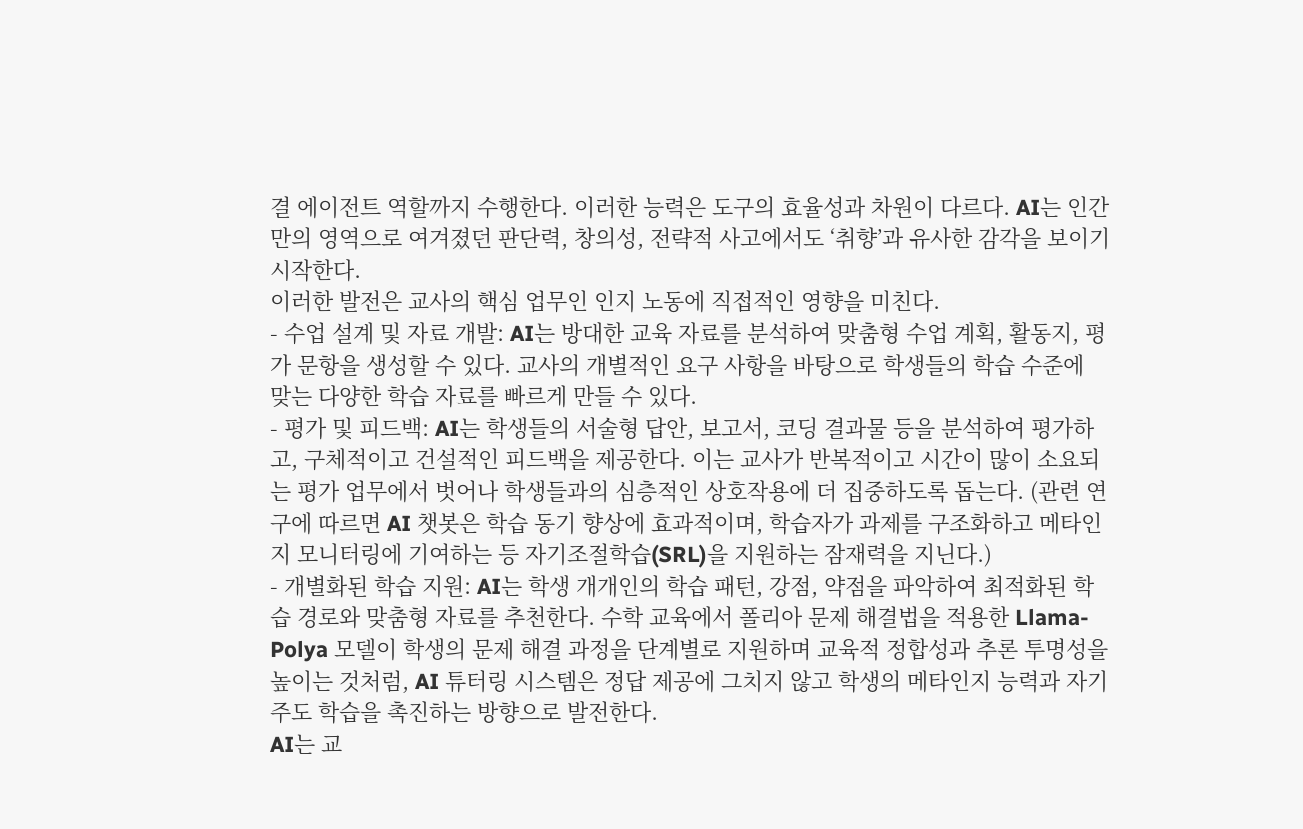결 에이전트 역할까지 수행한다. 이러한 능력은 도구의 효율성과 차원이 다르다. AI는 인간만의 영역으로 여겨졌던 판단력, 창의성, 전략적 사고에서도 ‘취향’과 유사한 감각을 보이기 시작한다.
이러한 발전은 교사의 핵심 업무인 인지 노동에 직접적인 영향을 미친다.
- 수업 설계 및 자료 개발: AI는 방대한 교육 자료를 분석하여 맞춤형 수업 계획, 활동지, 평가 문항을 생성할 수 있다. 교사의 개별적인 요구 사항을 바탕으로 학생들의 학습 수준에 맞는 다양한 학습 자료를 빠르게 만들 수 있다.
- 평가 및 피드백: AI는 학생들의 서술형 답안, 보고서, 코딩 결과물 등을 분석하여 평가하고, 구체적이고 건설적인 피드백을 제공한다. 이는 교사가 반복적이고 시간이 많이 소요되는 평가 업무에서 벗어나 학생들과의 심층적인 상호작용에 더 집중하도록 돕는다. (관련 연구에 따르면 AI 챗봇은 학습 동기 향상에 효과적이며, 학습자가 과제를 구조화하고 메타인지 모니터링에 기여하는 등 자기조절학습(SRL)을 지원하는 잠재력을 지닌다.)
- 개별화된 학습 지원: AI는 학생 개개인의 학습 패턴, 강점, 약점을 파악하여 최적화된 학습 경로와 맞춤형 자료를 추천한다. 수학 교육에서 폴리아 문제 해결법을 적용한 Llama-Polya 모델이 학생의 문제 해결 과정을 단계별로 지원하며 교육적 정합성과 추론 투명성을 높이는 것처럼, AI 튜터링 시스템은 정답 제공에 그치지 않고 학생의 메타인지 능력과 자기 주도 학습을 촉진하는 방향으로 발전한다.
AI는 교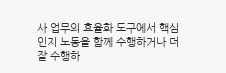사 업무의 효율화 도구에서 핵심 인지 노동을 함께 수행하거나 더 잘 수행하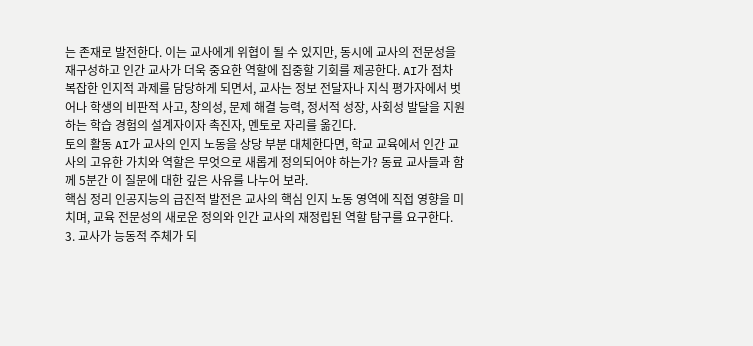는 존재로 발전한다. 이는 교사에게 위협이 될 수 있지만, 동시에 교사의 전문성을 재구성하고 인간 교사가 더욱 중요한 역할에 집중할 기회를 제공한다. AI가 점차 복잡한 인지적 과제를 담당하게 되면서, 교사는 정보 전달자나 지식 평가자에서 벗어나 학생의 비판적 사고, 창의성, 문제 해결 능력, 정서적 성장, 사회성 발달을 지원하는 학습 경험의 설계자이자 촉진자, 멘토로 자리를 옮긴다.
토의 활동 AI가 교사의 인지 노동을 상당 부분 대체한다면, 학교 교육에서 인간 교사의 고유한 가치와 역할은 무엇으로 새롭게 정의되어야 하는가? 동료 교사들과 함께 5분간 이 질문에 대한 깊은 사유를 나누어 보라.
핵심 정리 인공지능의 급진적 발전은 교사의 핵심 인지 노동 영역에 직접 영향을 미치며, 교육 전문성의 새로운 정의와 인간 교사의 재정립된 역할 탐구를 요구한다.
3. 교사가 능동적 주체가 되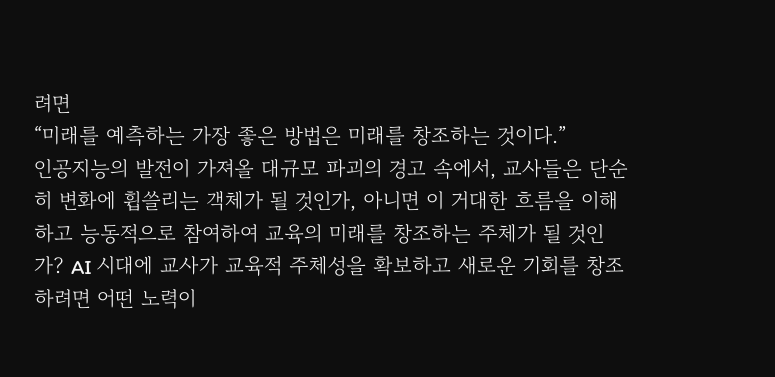려면
“미래를 예측하는 가장 좋은 방법은 미래를 창조하는 것이다.”
인공지능의 발전이 가져올 대규모 파괴의 경고 속에서, 교사들은 단순히 변화에 휩쓸리는 객체가 될 것인가, 아니면 이 거대한 흐름을 이해하고 능동적으로 참여하여 교육의 미래를 창조하는 주체가 될 것인가? AI 시대에 교사가 교육적 주체성을 확보하고 새로운 기회를 창조하려면 어떤 노력이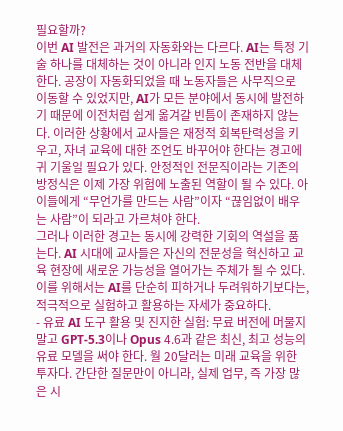필요할까?
이번 AI 발전은 과거의 자동화와는 다르다. AI는 특정 기술 하나를 대체하는 것이 아니라 인지 노동 전반을 대체한다. 공장이 자동화되었을 때 노동자들은 사무직으로 이동할 수 있었지만, AI가 모든 분야에서 동시에 발전하기 때문에 이전처럼 쉽게 옮겨갈 빈틈이 존재하지 않는다. 이러한 상황에서 교사들은 재정적 회복탄력성을 키우고, 자녀 교육에 대한 조언도 바꾸어야 한다는 경고에 귀 기울일 필요가 있다. 안정적인 전문직이라는 기존의 방정식은 이제 가장 위험에 노출된 역할이 될 수 있다. 아이들에게 “무언가를 만드는 사람”이자 “끊임없이 배우는 사람”이 되라고 가르쳐야 한다.
그러나 이러한 경고는 동시에 강력한 기회의 역설을 품는다. AI 시대에 교사들은 자신의 전문성을 혁신하고 교육 현장에 새로운 가능성을 열어가는 주체가 될 수 있다. 이를 위해서는 AI를 단순히 피하거나 두려워하기보다는, 적극적으로 실험하고 활용하는 자세가 중요하다.
- 유료 AI 도구 활용 및 진지한 실험: 무료 버전에 머물지 말고 GPT-5.3이나 Opus 4.6과 같은 최신, 최고 성능의 유료 모델을 써야 한다. 월 20달러는 미래 교육을 위한 투자다. 간단한 질문만이 아니라, 실제 업무, 즉 가장 많은 시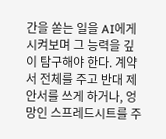간을 쏟는 일을 AI에게 시켜보며 그 능력을 깊이 탐구해야 한다. 계약서 전체를 주고 반대 제안서를 쓰게 하거나, 엉망인 스프레드시트를 주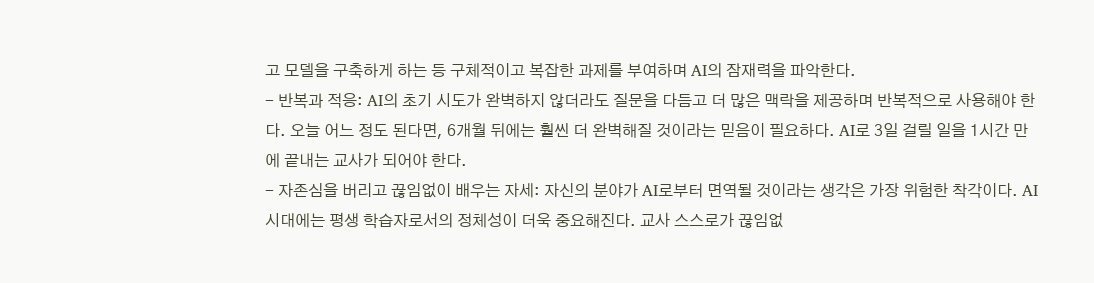고 모델을 구축하게 하는 등 구체적이고 복잡한 과제를 부여하며 AI의 잠재력을 파악한다.
- 반복과 적응: AI의 초기 시도가 완벽하지 않더라도 질문을 다듬고 더 많은 맥락을 제공하며 반복적으로 사용해야 한다. 오늘 어느 정도 된다면, 6개월 뒤에는 훨씬 더 완벽해질 것이라는 믿음이 필요하다. AI로 3일 걸릴 일을 1시간 만에 끝내는 교사가 되어야 한다.
- 자존심을 버리고 끊임없이 배우는 자세: 자신의 분야가 AI로부터 면역될 것이라는 생각은 가장 위험한 착각이다. AI 시대에는 평생 학습자로서의 정체성이 더욱 중요해진다. 교사 스스로가 끊임없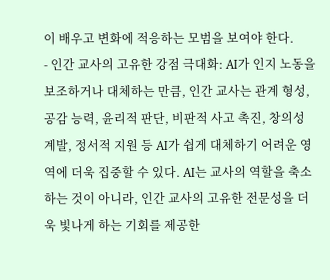이 배우고 변화에 적응하는 모범을 보여야 한다.
- 인간 교사의 고유한 강점 극대화: AI가 인지 노동을 보조하거나 대체하는 만큼, 인간 교사는 관계 형성, 공감 능력, 윤리적 판단, 비판적 사고 촉진, 창의성 계발, 정서적 지원 등 AI가 쉽게 대체하기 어려운 영역에 더욱 집중할 수 있다. AI는 교사의 역할을 축소하는 것이 아니라, 인간 교사의 고유한 전문성을 더욱 빛나게 하는 기회를 제공한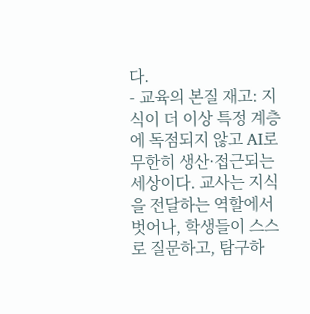다.
- 교육의 본질 재고: 지식이 더 이상 특정 계층에 독점되지 않고 AI로 무한히 생산·접근되는 세상이다. 교사는 지식을 전달하는 역할에서 벗어나, 학생들이 스스로 질문하고, 탐구하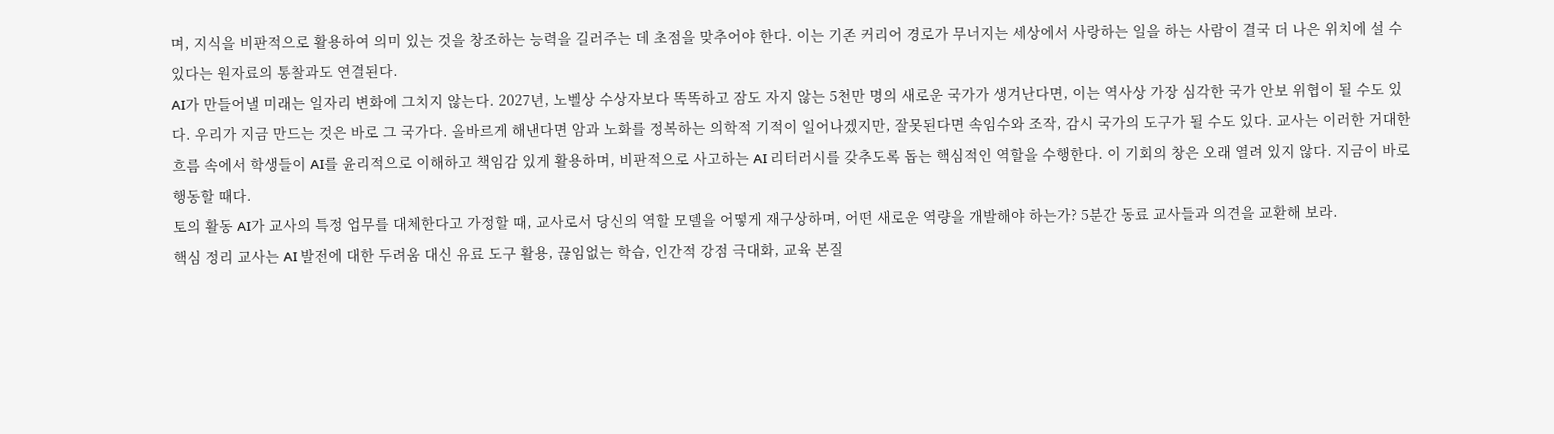며, 지식을 비판적으로 활용하여 의미 있는 것을 창조하는 능력을 길러주는 데 초점을 맞추어야 한다. 이는 기존 커리어 경로가 무너지는 세상에서 사랑하는 일을 하는 사람이 결국 더 나은 위치에 설 수 있다는 원자료의 통찰과도 연결된다.
AI가 만들어낼 미래는 일자리 변화에 그치지 않는다. 2027년, 노벨상 수상자보다 똑똑하고 잠도 자지 않는 5천만 명의 새로운 국가가 생겨난다면, 이는 역사상 가장 심각한 국가 안보 위협이 될 수도 있다. 우리가 지금 만드는 것은 바로 그 국가다. 올바르게 해낸다면 암과 노화를 정복하는 의학적 기적이 일어나겠지만, 잘못된다면 속임수와 조작, 감시 국가의 도구가 될 수도 있다. 교사는 이러한 거대한 흐름 속에서 학생들이 AI를 윤리적으로 이해하고 책임감 있게 활용하며, 비판적으로 사고하는 AI 리터러시를 갖추도록 돕는 핵심적인 역할을 수행한다. 이 기회의 창은 오래 열려 있지 않다. 지금이 바로 행동할 때다.
토의 활동 AI가 교사의 특정 업무를 대체한다고 가정할 때, 교사로서 당신의 역할 모델을 어떻게 재구상하며, 어떤 새로운 역량을 개발해야 하는가? 5분간 동료 교사들과 의견을 교환해 보라.
핵심 정리 교사는 AI 발전에 대한 두려움 대신 유료 도구 활용, 끊임없는 학습, 인간적 강점 극대화, 교육 본질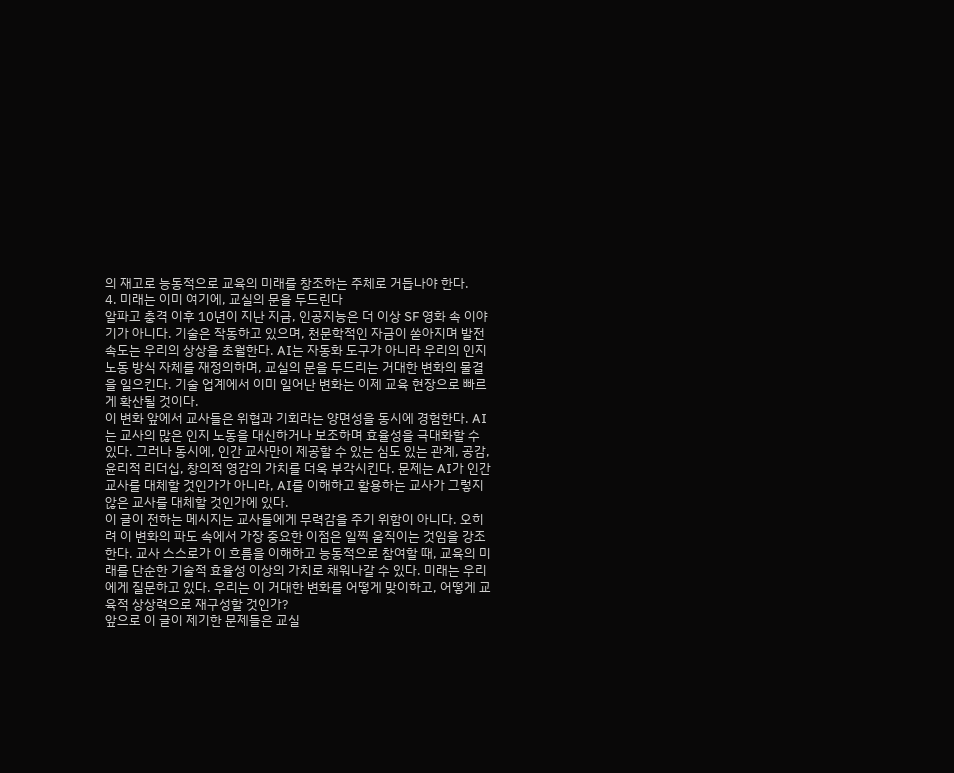의 재고로 능동적으로 교육의 미래를 창조하는 주체로 거듭나야 한다.
4. 미래는 이미 여기에, 교실의 문을 두드린다
알파고 충격 이후 10년이 지난 지금, 인공지능은 더 이상 SF 영화 속 이야기가 아니다. 기술은 작동하고 있으며, 천문학적인 자금이 쏟아지며 발전 속도는 우리의 상상을 초월한다. AI는 자동화 도구가 아니라 우리의 인지 노동 방식 자체를 재정의하며, 교실의 문을 두드리는 거대한 변화의 물결을 일으킨다. 기술 업계에서 이미 일어난 변화는 이제 교육 현장으로 빠르게 확산될 것이다.
이 변화 앞에서 교사들은 위협과 기회라는 양면성을 동시에 경험한다. AI는 교사의 많은 인지 노동을 대신하거나 보조하며 효율성을 극대화할 수 있다. 그러나 동시에, 인간 교사만이 제공할 수 있는 심도 있는 관계, 공감, 윤리적 리더십, 창의적 영감의 가치를 더욱 부각시킨다. 문제는 AI가 인간 교사를 대체할 것인가가 아니라, AI를 이해하고 활용하는 교사가 그렇지 않은 교사를 대체할 것인가에 있다.
이 글이 전하는 메시지는 교사들에게 무력감을 주기 위함이 아니다. 오히려 이 변화의 파도 속에서 가장 중요한 이점은 일찍 움직이는 것임을 강조한다. 교사 스스로가 이 흐름을 이해하고 능동적으로 참여할 때, 교육의 미래를 단순한 기술적 효율성 이상의 가치로 채워나갈 수 있다. 미래는 우리에게 질문하고 있다. 우리는 이 거대한 변화를 어떻게 맞이하고, 어떻게 교육적 상상력으로 재구성할 것인가?
앞으로 이 글이 제기한 문제들은 교실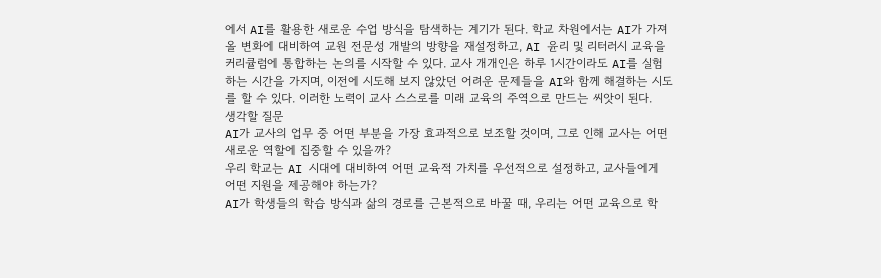에서 AI를 활용한 새로운 수업 방식을 탐색하는 계기가 된다. 학교 차원에서는 AI가 가져올 변화에 대비하여 교원 전문성 개발의 방향을 재설정하고, AI 윤리 및 리터러시 교육을 커리큘럼에 통합하는 논의를 시작할 수 있다. 교사 개개인은 하루 1시간이라도 AI를 실험하는 시간을 가지며, 이전에 시도해 보지 않았던 어려운 문제들을 AI와 함께 해결하는 시도를 할 수 있다. 이러한 노력이 교사 스스로를 미래 교육의 주역으로 만드는 씨앗이 된다.
생각할 질문
AI가 교사의 업무 중 어떤 부분을 가장 효과적으로 보조할 것이며, 그로 인해 교사는 어떤 새로운 역할에 집중할 수 있을까?
우리 학교는 AI 시대에 대비하여 어떤 교육적 가치를 우선적으로 설정하고, 교사들에게 어떤 지원을 제공해야 하는가?
AI가 학생들의 학습 방식과 삶의 경로를 근본적으로 바꿀 때, 우리는 어떤 교육으로 학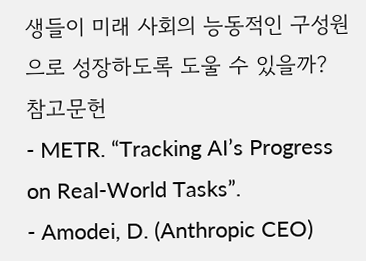생들이 미래 사회의 능동적인 구성원으로 성장하도록 도울 수 있을까?
참고문헌
- METR. “Tracking AI’s Progress on Real-World Tasks”.
- Amodei, D. (Anthropic CEO)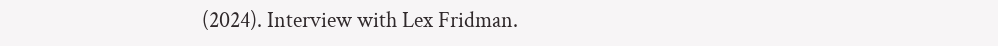(2024). Interview with Lex Fridman.